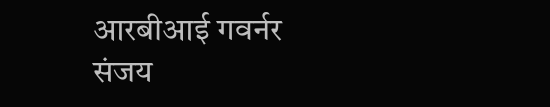आरबीआई गवर्नर संजय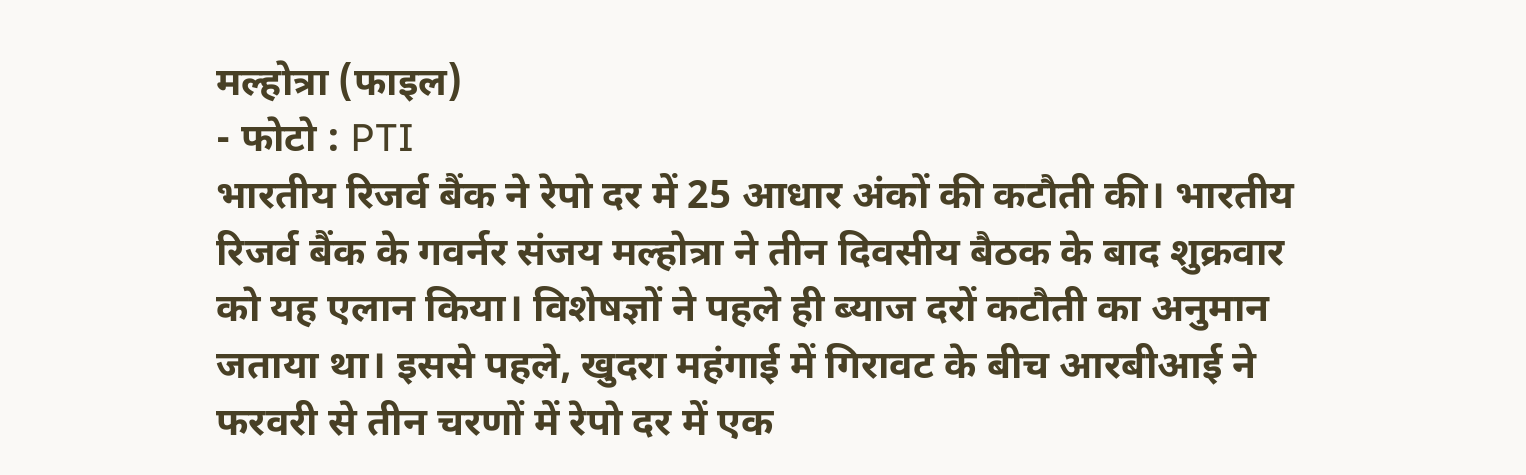मल्होत्रा (फाइल)
- फोटो : PTI
भारतीय रिजर्व बैंक ने रेपो दर में 25 आधार अंकों की कटौती की। भारतीय रिजर्व बैंक के गवर्नर संजय मल्होत्रा ने तीन दिवसीय बैठक के बाद शुक्रवार को यह एलान किया। विशेषज्ञों ने पहले ही ब्याज दरों कटौती का अनुमान जताया था। इससे पहले, खुदरा महंगाई में गिरावट के बीच आरबीआई ने फरवरी से तीन चरणों में रेपो दर में एक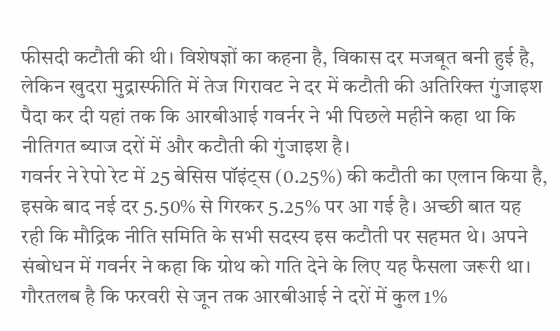फीसदी कटौती की थी। विशेषज्ञों का कहना है, विकास दर मजबूत बनी हुई है, लेकिन खुदरा मुद्रास्फीति में तेज गिरावट ने दर में कटौती की अतिरिक्त गुंजाइश पैदा कर दी यहां तक कि आरबीआई गवर्नर ने भी पिछले महीने कहा था कि नीतिगत ब्याज दरों में और कटौती की गुंजाइश है।
गवर्नर ने रेपो रेट में 25 बेसिस पॉइंट्स (0.25%) की कटौती का एलान किया है, इसके बाद नई दर 5.50% से गिरकर 5.25% पर आ गई है। अच्छी बात यह रही कि मौद्रिक नीति समिति के सभी सदस्य इस कटौती पर सहमत थे। अपने संबोधन में गवर्नर ने कहा कि ग्रोथ को गति देने के लिए यह फैसला जरूरी था। गौरतलब है कि फरवरी से जून तक आरबीआई ने दरों में कुल 1%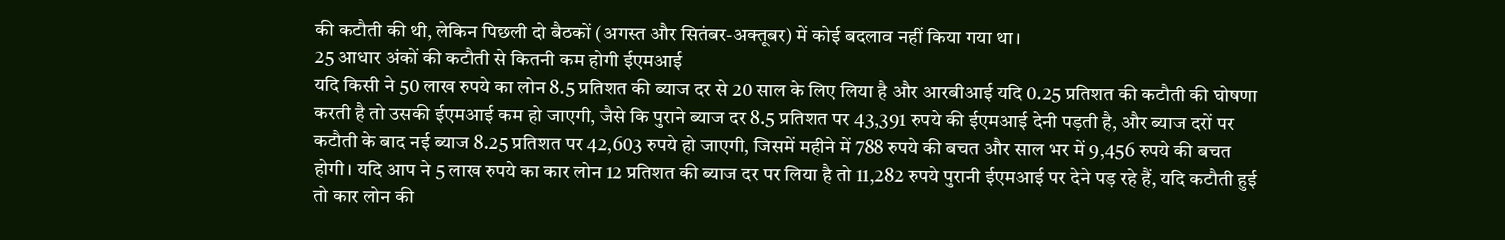की कटौती की थी, लेकिन पिछली दो बैठकों (अगस्त और सितंबर-अक्तूबर) में कोई बदलाव नहीं किया गया था।
25 आधार अंकों की कटौती से कितनी कम होगी ईएमआई
यदि किसी ने 50 लाख रुपये का लोन 8.5 प्रतिशत की ब्याज दर से 20 साल के लिए लिया है और आरबीआई यदि 0.25 प्रतिशत की कटौती की घोषणा करती है तो उसकी ईएमआई कम हो जाएगी, जैसे कि पुराने ब्याज दर 8.5 प्रतिशत पर 43,391 रुपये की ईएमआई देनी पड़ती है, और ब्याज दरों पर कटौती के बाद नई ब्याज 8.25 प्रतिशत पर 42,603 रुपये हो जाएगी, जिसमें महीने में 788 रुपये की बचत और साल भर में 9,456 रुपये की बचत होगी। यदि आप ने 5 लाख रुपये का कार लोन 12 प्रतिशत की ब्याज दर पर लिया है तो 11,282 रुपये पुरानी ईएमआई पर देने पड़ रहे हैं, यदि कटौती हुई तो कार लोन की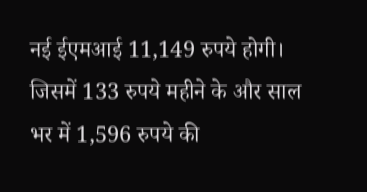नई ईएमआई 11,149 रुपये होगी। जिसमें 133 रुपये महीने के और साल भर में 1,596 रुपये की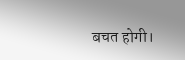बचत होगी।